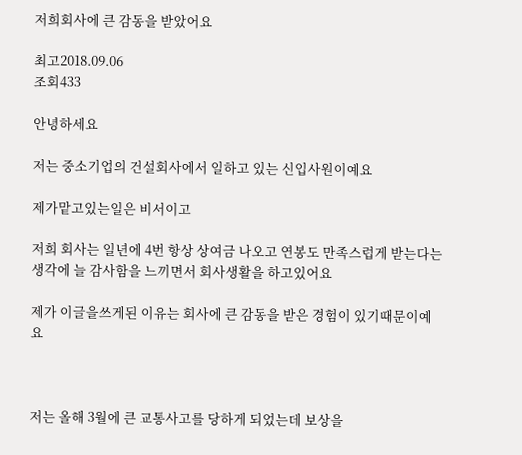저희회사에 큰 감동을 받았어요

최고2018.09.06
조회433

안녕하세요

저는 중소기업의 건설회사에서 일하고 있는 신입사원이예요

제가맡고있는일은 비서이고

저희 회사는 일년에 4번 항상 상여금 나오고 연봉도 만족스럽게 받는다는 생각에 늘 감사함을 느끼면서 회사생활을 하고있어요

제가 이글을쓰게된 이유는 회사에 큰 감동을 받은 경험이 있기때문이예요



저는 올해 3월에 큰 교통사고를 당하게 되었는데 보상을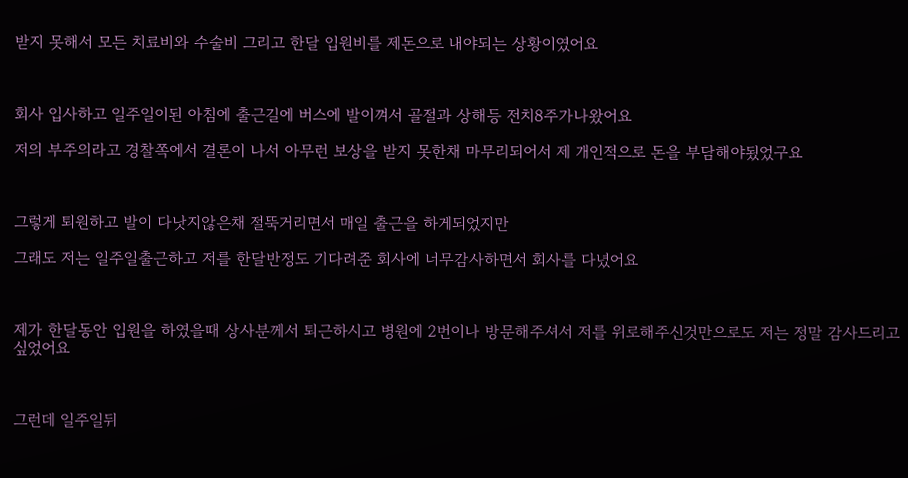받지 못해서 모든 치료비와 수술비 그리고 한달 입원비를 제돈으로 내야되는 상황이였어요



회사 입사하고 일주일이된 아침에 출근길에 버스에 발이껴서 골절과 상해등 전치8주가나왔어요

저의 부주의라고 경찰쪽에서 결론이 나서 아무런 보상을 받지 못한채 마무리되어서 제 개인적으로 돈을 부담해야됬었구요



그렇게 퇴원하고 발이 다낫지않은채 절뚝거리면서 매일 출근을 하게되었지만

그래도 저는 일주일출근하고 저를 한달반정도 기다려준 회사에 너무감사하면서 회사를 다녔어요



제가 한달동안 입원을 하였을때 상사분께서 퇴근하시고 병원에 2번이나 방문해주셔서 저를 위로해주신것만으로도 저는 정말 감사드리고싶었어요



그런데 일주일뒤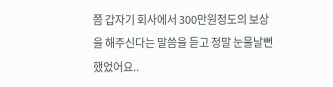쯤 갑자기 회사에서 300만원정도의 보상을 해주신다는 말씀을 듣고 정말 눈물날뻔 했었어요..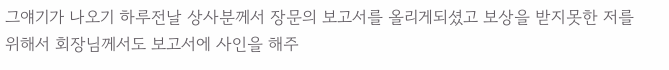그얘기가 나오기 하루전날 상사분께서 장문의 보고서를 올리게되셨고 보상을 받지못한 저를위해서 회장님께서도 보고서에 사인을 해주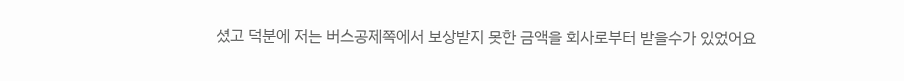셨고 덕분에 저는 버스공제쪽에서 보상받지 못한 금액을 회사로부터 받을수가 있었어요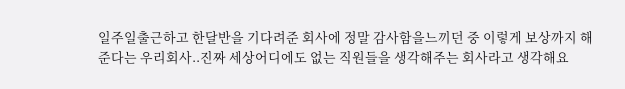일주일출근하고 한달반을 기다려준 회사에 정말 감사함을느끼던 중 이렇게 보상까지 해준다는 우리회사..진짜 세상어디에도 없는 직원들을 생각해주는 회사라고 생각해요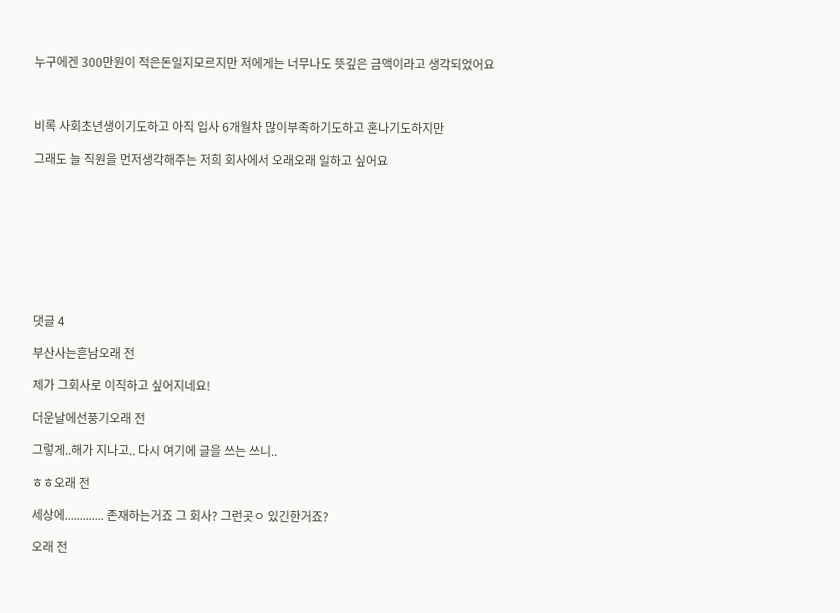누구에겐 300만원이 적은돈일지모르지만 저에게는 너무나도 뜻깊은 금액이라고 생각되었어요



비록 사회초년생이기도하고 아직 입사 6개월차 많이부족하기도하고 혼나기도하지만

그래도 늘 직원을 먼저생각해주는 저희 회사에서 오래오래 일하고 싶어요









댓글 4

부산사는흔남오래 전

제가 그회사로 이직하고 싶어지네요!

더운날에선풍기오래 전

그렇게..해가 지나고.. 다시 여기에 글을 쓰는 쓰니..

ㅎㅎ오래 전

세상에............. 존재하는거죠 그 회사? 그런곳ㅇ 있긴한거죠?

오래 전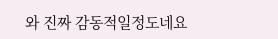와 진짜 감동적일정도네요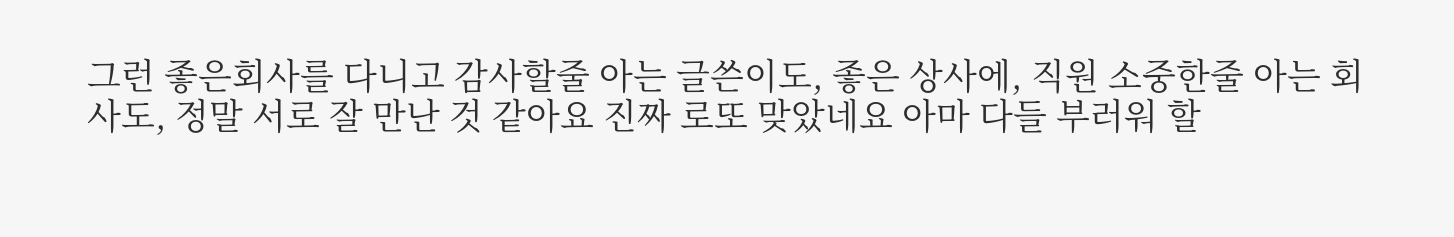그런 좋은회사를 다니고 감사할줄 아는 글쓴이도, 좋은 상사에, 직원 소중한줄 아는 회사도, 정말 서로 잘 만난 것 같아요 진짜 로또 맞았네요 아마 다들 부러워 할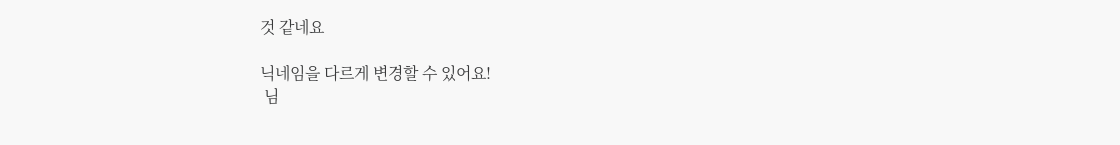것 같네요

닉네임을 다르게 변경할 수 있어요!
 님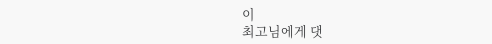이
최고님에게 댓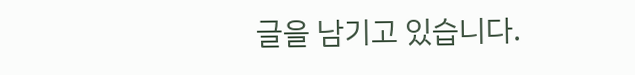글을 남기고 있습니다.